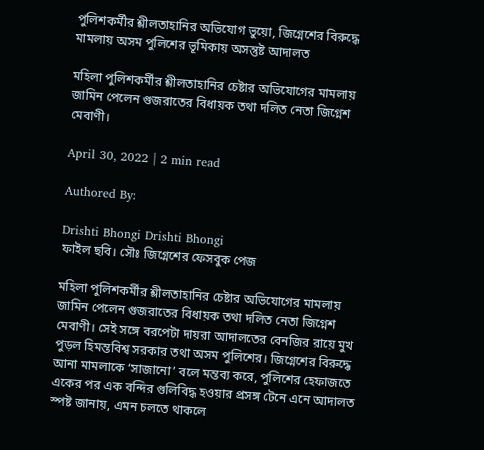পুলিশকর্মীর শ্লীলতাহানির অভিযোগ ভুয়ো, জিগ্নেশের বিরুদ্ধে মামলায় অসম পুলিশের ভূমিকায় অসন্তুষ্ট আদালত

মহিলা পুলিশকর্মীর শ্লীলতাহানির চেষ্টার অভিযোগের মামলায় জামিন পেলেন গুজরাতের বিধায়ক তথা দলিত নেতা জিগ্নেশ মেবাণী।

April 30, 2022 | 2 min read

Authored By:

Drishti Bhongi Drishti Bhongi
ফাইল ছবি। সৌঃ জিগ্নেশের ফেসবুক পেজ

মহিলা পুলিশকর্মীর শ্লীলতাহানির চেষ্টার অভিযোগের মামলায় জামিন পেলেন গুজরাতের বিধায়ক তথা দলিত নেতা জিগ্নেশ মেবাণী। সেই সঙ্গে বরপেটা দায়রা আদালতের বেনজির রায়ে মুখ পুড়ল হিমন্তবিশ্ব সরকার তথা অসম পুলিশের। জিগ্নেশের বিরুদ্ধে আনা মামলাকে ‘সাজানো’ বলে মন্তব্য করে, পুলিশের হেফাজতে একের পর এক বন্দির গুলিবিদ্ধ হওয়ার প্রসঙ্গ টেনে এনে আদালত স্পষ্ট জানায়, এমন চলতে থাকলে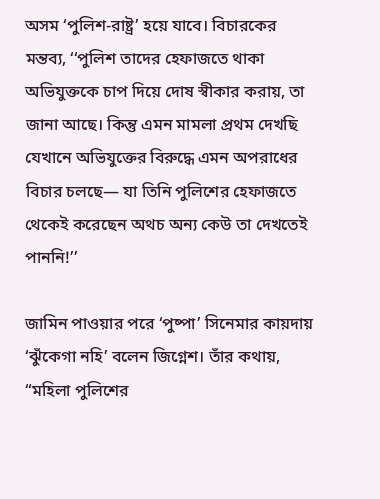অসম ‘পুলিশ-রাষ্ট্র’ হয়ে যাবে। বিচারকের মন্তব্য, ‘‘পুলিশ তাদের হেফাজতে থাকা অভিযুক্তকে চাপ দিয়ে দোষ স্বীকার করায়, তা জানা আছে। কিন্তু এমন মামলা প্রথম দেখছি যেখানে অভিযুক্তের বিরুদ্ধে এমন অপরাধের বিচার চলছে— যা তিনি পুলিশের হেফাজতে থেকেই করেছেন অথচ অন্য কেউ তা দেখতেই পাননি!’’

জামিন পাওয়ার পরে ‘পুষ্পা’ সিনেমার কায়দায় ‘ঝুঁকেগা নহি’ বলেন জিগ্নেশ। তাঁর কথায়, “মহিলা পুলিশের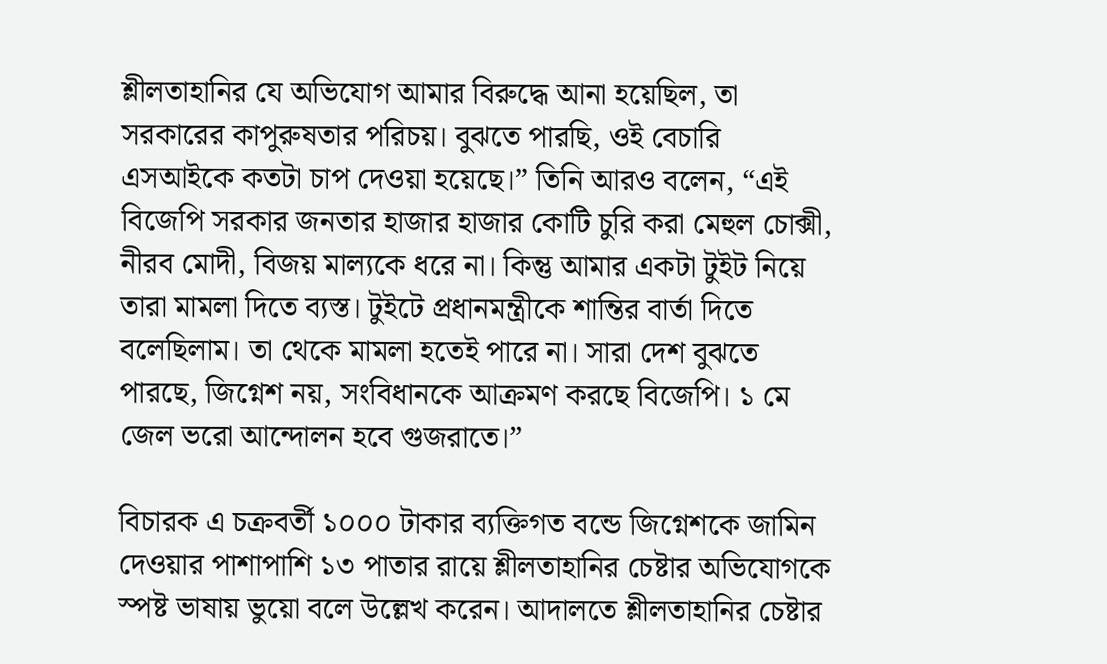শ্লীলতাহানির যে অভিযোগ আমার বিরুদ্ধে আনা হয়েছিল, তা সরকারের কাপুরুষতার পরিচয়। বুঝতে পারছি, ওই বেচারি এসআইকে কতটা চাপ দেওয়া হয়েছে।” তিনি আরও বলেন, “এই বিজেপি সরকার জনতার হাজার হাজার কোটি চুরি করা মেহুল চোক্সী, নীরব মোদী, বিজয় মাল্যকে ধরে না। কিন্তু আমার একটা টুইট নিয়ে তারা মামলা দিতে ব্যস্ত। টুইটে প্রধানমন্ত্রীকে শান্তির বার্তা দিতে বলেছিলাম। তা থেকে মামলা হতেই পারে না। সারা দেশ বুঝতে পারছে, জিগ্নেশ নয়, সংবিধানকে আক্রমণ করছে বিজেপি। ১ মে জেল ভরো আন্দোলন হবে গুজরাতে।”

বিচারক এ চক্রবর্তী ১০০০ টাকার ব্যক্তিগত বন্ডে জিগ্নেশকে জামিন দেওয়ার পাশাপাশি ১৩ পাতার রায়ে শ্লীলতাহানির চেষ্টার অভিযোগকে স্পষ্ট ভাষায় ভুয়ো বলে উল্লেখ করেন। আদালতে শ্লীলতাহানির চেষ্টার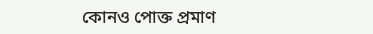কোনও পোক্ত প্রমাণ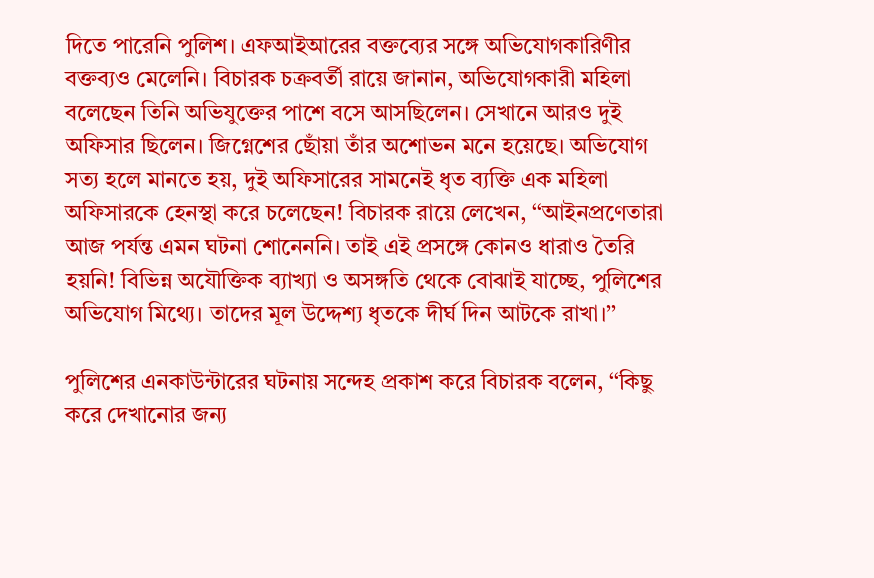দিতে পারেনি পুলিশ। এফআইআরের বক্তব্যের সঙ্গে অভিযোগকারিণীর বক্তব্যও মেলেনি। বিচারক চক্রবর্তী রায়ে জানান, অভিযোগকারী মহিলা বলেছেন তিনি অভিযুক্তের পাশে বসে আসছিলেন। সেখানে আরও দুই অফিসার ছিলেন। জিগ্নেশের ছোঁয়া তাঁর অশোভন মনে হয়েছে। অভিযোগ সত্য হলে মানতে হয়, দুই অফিসারের সামনেই ধৃত ব্যক্তি এক মহিলা অফিসারকে হেনস্থা করে চলেছেন! বিচারক রায়ে লেখেন, ‘‘আইনপ্রণেতারা আজ পর্যন্ত এমন ঘটনা শোনেননি। তাই এই প্রসঙ্গে কোনও ধারাও তৈরি হয়নি! বিভিন্ন অযৌক্তিক ব্যাখ্যা ও অসঙ্গতি থেকে বোঝাই যাচ্ছে, পুলিশের অভিযোগ মিথ্যে। তাদের মূল উদ্দেশ্য ধৃতকে দীর্ঘ দিন আটকে রাখা।’’

পুলিশের এনকাউন্টারের ঘটনায় সন্দেহ প্রকাশ করে বিচারক বলেন, ‘‘কিছু করে দেখানোর জন্য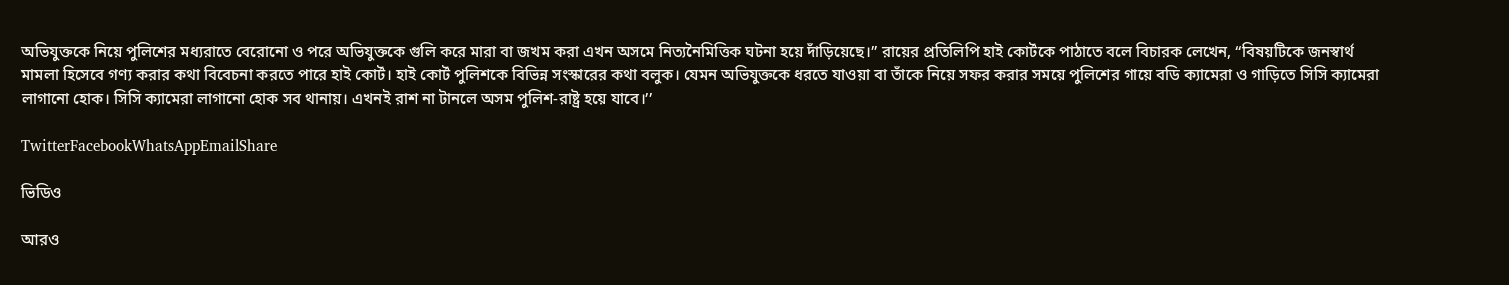অভিযুক্তকে নিয়ে পুলিশের মধ্যরাতে বেরোনো ও পরে অভিযুক্তকে গুলি করে মারা বা জখম করা এখন অসমে নিত্যনৈমিত্তিক ঘটনা হয়ে দাঁড়িয়েছে।’’ রায়ের প্রতিলিপি হাই কোর্টকে পাঠাতে বলে বিচারক লেখেন, ‘‘বিষয়টিকে জনস্বার্থ মামলা হিসেবে গণ্য করার কথা বিবেচনা করতে পারে হাই কোর্ট। হাই কোর্ট পুলিশকে বিভিন্ন সংস্কারের কথা বলুক। যেমন অভিযুক্তকে ধরতে যাওয়া বা তাঁকে নিয়ে সফর করার সময়ে পুলিশের গায়ে বডি ক্যামেরা ও গাড়িতে সিসি ক্যামেরা লাগানো হোক। সিসি ক্যামেরা লাগানো হোক সব থানায়। এখনই রাশ না টানলে অসম পুলিশ-রাষ্ট্র হয়ে যাবে।’’

TwitterFacebookWhatsAppEmailShare

ভিডিও

আরও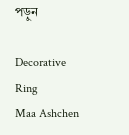পড়ুন

Decorative Ring
Maa Ashchen